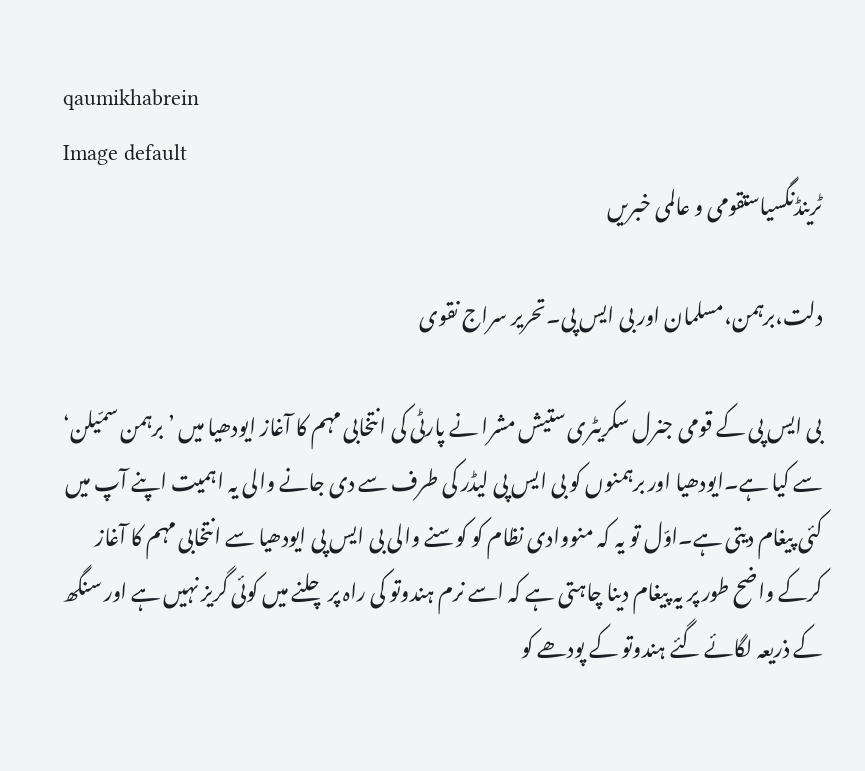qaumikhabrein
Image default
ٹرینڈنگسیاستقومی و عالمی خبریں

دلت،برہمن،مسلمان اور بی ایس پی۔تحریر سراج نقوی

بی ایس پی کے قومی جنرل سکریٹری ستیش مشرا نے پارٹی کی انتخابی مہم کا آغاز ایودھیا میں ’برہمن سمّیلن‘ سے کیا ہے۔ایودھیا اور برہمنوں کو بی ایس پی لیڈر کی طرف سے دی جانے والی یہ اہمیت اپنے آپ میں کئی پیغام دیتی ہے۔اوّل تو یہ کہ منووادی نظام کو کوسنے والی بی ایس پی ایودھیا سے انتخابی مہم کا آغاز کرکے واضح طور پر یہ پیغام دینا چاہتی ہے کہ اسے نرم ہندوتو کی راہ پر چلنے میں کوئی گریز نہیں ہے اور سنگھ کے ذریعہ لگائے گئے ہندوتو کے پودھے کو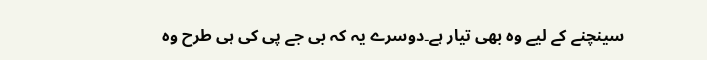سینچنے کے لیے وہ بھی تیار ہے۔دوسرے یہ کہ بی جے پی کی ہی طرح وہ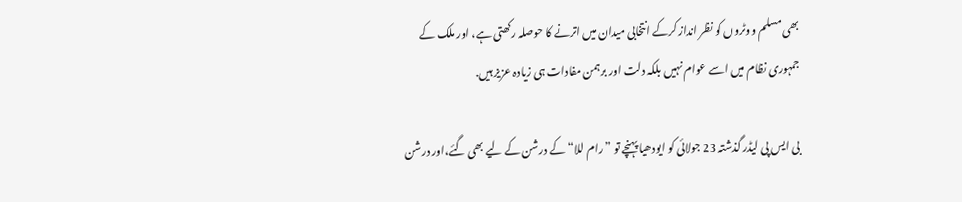بھی مسلم ووٹروں کو نظر انداز کرکے انتخابی میدان میں اترنے کا حوصلہ رکھتی ہے، اور ملک کے جمہوری نظام میں اسے عوام نہیں بلکہ دلت اور برہمن مفادات ہی زیادہ عزیز ہیں.

بی ایس پی لیڈر گذشتہ 23 جولائی کو ایودھیا پہنچے تو ”رام للا“ کے درشن کے لیے بھی گئے،اور درشن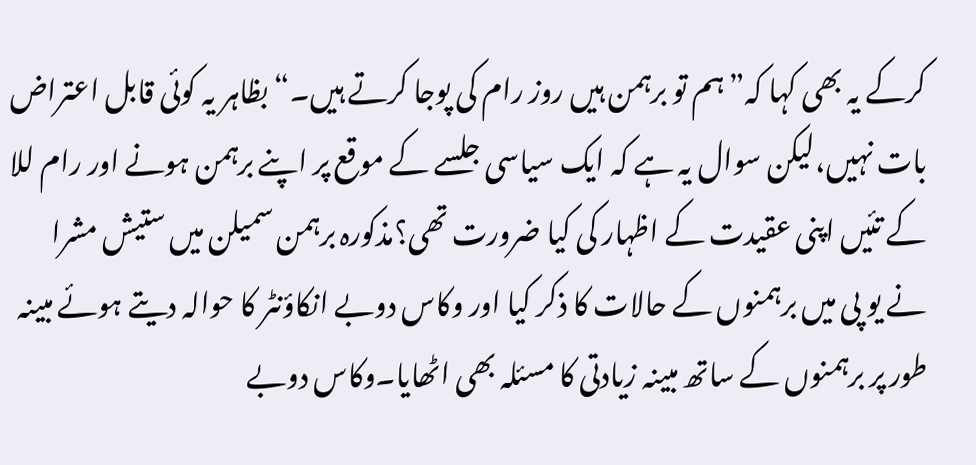کرکے یہ بھی کہا کہ”ہم تو برہمن ہیں روز رام کی پوجا کرتے ہیں۔“ بظاہر یہ کوئی قابل اعتراض بات نہیں،لیکن سوال یہ ہے کہ ایک سیاسی جلسے کے موقع پر اپنے برہمن ہونے اور رام للا کے تئیں اپنی عقیدت کے اظہار کی کیا ضرورت تھی؟مذکورہ برہمن سمیلن میں ستیش مشرا نے یو پی میں برہمنوں کے حالات کا ذکر کیا اور وکاس دوبے انکاؤنٹر کا حوالہ دیتے ہوئے مبینہ طور پر برہمنوں کے ساتھ مبینہ زیادتی کا مسئلہ بھی اٹھایا۔وکاس دوبے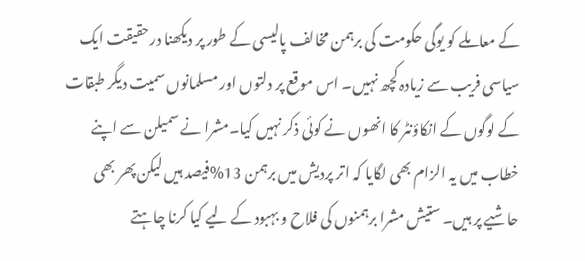کے معاملے کو یوگی حکومت کی برہمن مخالف پالیسی کے طور پر دیکھنا درحقیقت ایک سیاسی فریب سے زیادہ کچھ نہیں۔ اس موقع پر دلتوں اور مسلمانوں سمیت دیگر طبقات کے لوگوں کے انکاؤنٹر کا انھوں نے کوئی ذکر نہیں کیا۔مشرا نے سمیلن سے اپنے خطاب میں یہ الزام بھی لگایا کہ اتر پردیش میں برہمن 13%فیصد ہیں لیکن پھر بھی حاشیے پر ہیں۔ ستیش مشرا برہمنوں کی فلاح و بہبود کے لیے کیا کرنا چاہتے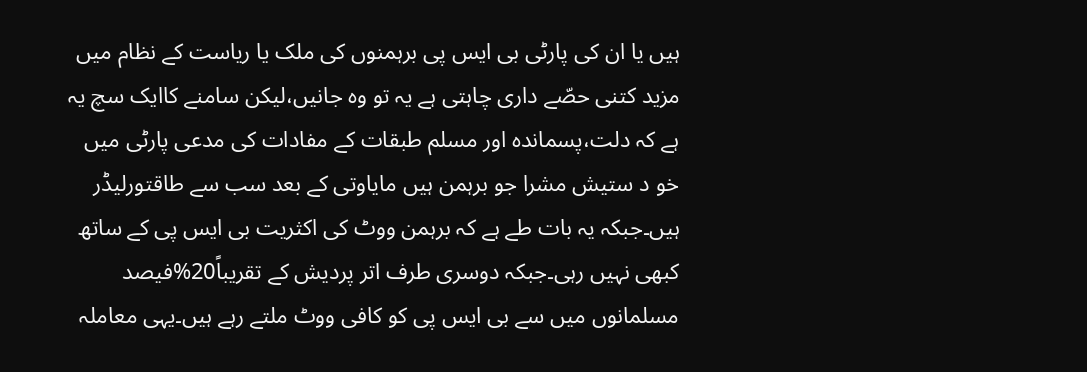ہیں یا ان کی پارٹی بی ایس پی برہمنوں کی ملک یا ریاست کے نظام میں مزید کتنی حصّے داری چاہتی ہے یہ تو وہ جانیں،لیکن سامنے کاایک سچ یہ ہے کہ دلت،پسماندہ اور مسلم طبقات کے مفادات کی مدعی پارٹی میں خو د ستیش مشرا جو برہمن ہیں مایاوتی کے بعد سب سے طاقتورلیڈر ہیں۔جبکہ یہ بات طے ہے کہ برہمن ووٹ کی اکثریت بی ایس پی کے ساتھ کبھی نہیں رہی۔جبکہ دوسری طرف اتر پردیش کے تقریباً20%فیصد مسلمانوں میں سے بی ایس پی کو کافی ووٹ ملتے رہے ہیں۔یہی معاملہ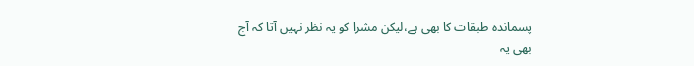پسماندہ طبقات کا بھی ہے،لیکن مشرا کو یہ نظر نہیں آتا کہ آج بھی یہ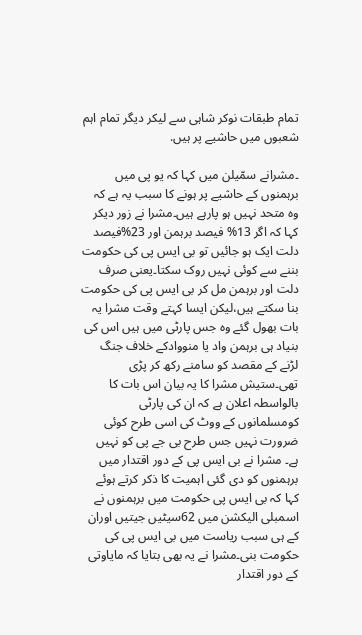تمام طبقات نوکر شاہی سے لیکر دیگر تمام اہم شعبوں میں حاشیے پر ہیں.

۔مشرانے سمّیلن میں کہا کہ یو پی میں برہمنوں کے حاشیے پر ہونے کا سبب یہ ہے کہ وہ متحد نہیں ہو پارہے ہیں۔مشرا نے زور دیکر کہا کہ اگر 13% فیصد برہمن اور 23%فیصد دلت ایک ہو جائیں تو بی ایس پی کی حکومت بننے سے کوئی نہیں روک سکتا۔یعنی صرف دلت اور برہمن مل کر بی ایس پی کی حکومت بنا سکتے ہیں،لیکن ایسا کہتے وقت مشرا یہ بات بھول گئے وہ جس پارٹی میں ہیں اس کی بنیاد ہی برہمن واد یا منووادکے خلاف جنگ لڑنے کے مقصد کو سامنے رکھ کر پڑی تھی۔ستیش مشرا کا یہ بیان اس بات کا بالواسطہ اعلان ہے کہ ان کی پارٹی کومسلمانوں کے ووٹ کی اسی طرح کوئی ضرورت نہیں جس طرح بی جے پی کو نہیں ہے۔ مشرا نے بی ایس پی کے دور اقتدار میں برہمنوں کو دی گئی اہمیت کا ذکر کرتے ہوئے کہا کہ بی ایس پی حکومت میں برہمنوں نے اسمبلی الیکشن میں 62سیٹیں جیتیں اوران کے ہی سبب ریاست میں بی ایس پی کی حکومت بنی۔مشرا نے یہ بھی بتایا کہ مایاوتی کے دور اقتدار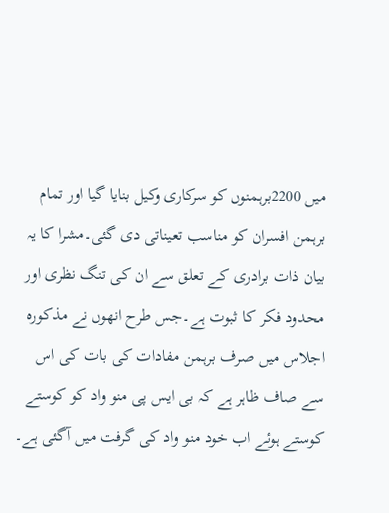میں 2200برہمنوں کو سرکاری وکیل بنایا گیا اور تمام برہمن افسران کو مناسب تعیناتی دی گئی۔مشرا کا یہ بیان ذات برادری کے تعلق سے ان کی تنگ نظری اور محدود فکر کا ثبوت ہے۔جس طرح انھوں نے مذکورہ اجلاس میں صرف برہمن مفادات کی بات کی اس سے صاف ظاہر ہے کہ بی ایس پی منو واد کو کوستے کوستے ہوئے اب خود منو واد کی گرفت میں آگئی ہے۔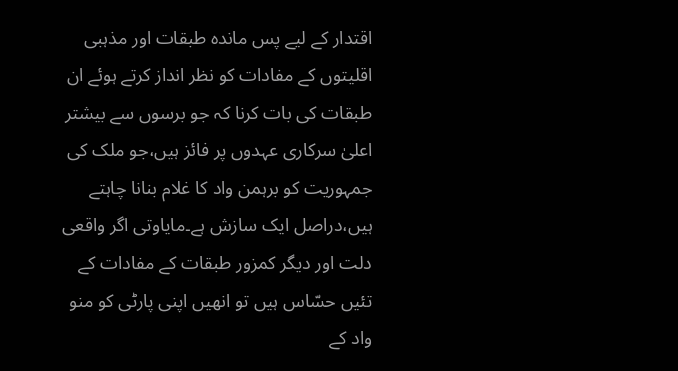اقتدار کے لیے پس ماندہ طبقات اور مذہبی اقلیتوں کے مفادات کو نظر انداز کرتے ہوئے ان طبقات کی بات کرنا کہ جو برسوں سے بیشتر اعلیٰ سرکاری عہدوں پر فائز ہیں،جو ملک کی جمہوریت کو برہمن واد کا غلام بنانا چاہتے ہیں،دراصل ایک سازش ہے۔مایاوتی اگر واقعی دلت اور دیگر کمزور طبقات کے مفادات کے تئیں حسّاس ہیں تو انھیں اپنی پارٹی کو منو واد کے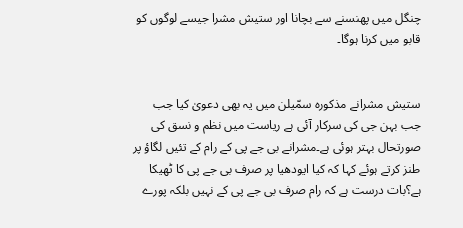چنگل میں پھنسنے سے بچانا اور ستیش مشرا جیسے لوگوں کو قابو میں کرنا ہوگا۔


ستیش مشرانے مذکورہ سمّیلن میں یہ بھی دعویٰ کیا جب جب بہن جی کی سرکار آئی ہے ریاست میں نظم و نسق کی صورتحال بہتر ہوئی ہے۔مشرانے بی جے پی کے رام کے تئیں لگاؤ پر طنز کرتے ہوئے کہا کہ کیا ایودھیا پر صرف بی جے پی کا ٹھیکا ہے؟بات درست ہے کہ رام صرف بی جے پی کے نہیں بلکہ پورے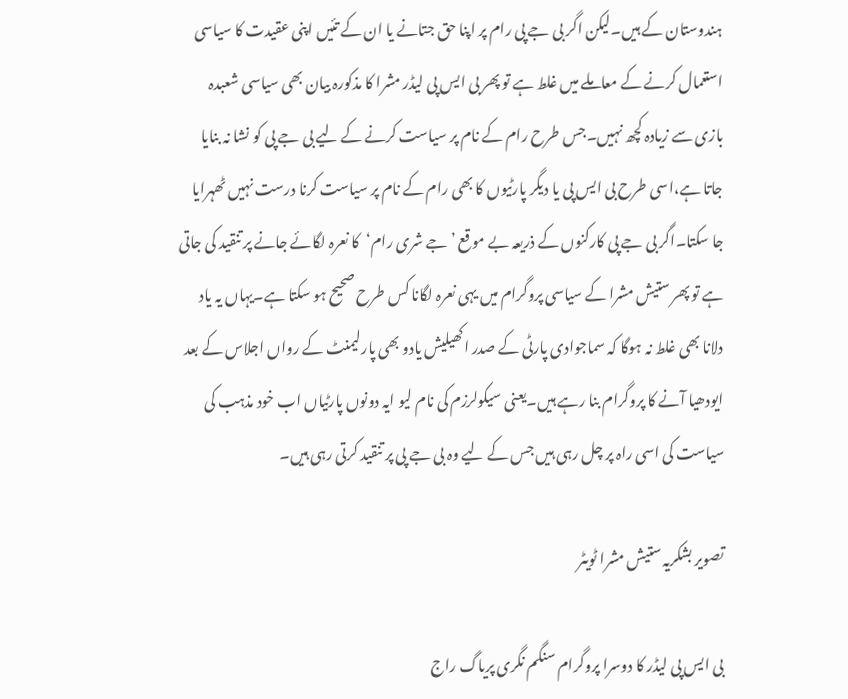ہندوستان کے ہیں۔لیکن اگر بی جے پی رام پر اپنا حق جتانے یا ان کے تئیں اپنی عقیدت کا سیاسی استعمال کرنے کے معاملے میں غلط ہے تو پھر بی ایس پی لیڈر مشرا کا مذکورہ بیان بھی سیاسی شعبدہ بازی سے زیادہ کچھ نہیں۔جس طرح رام کے نام پر سیاست کرنے کے لیے بی جے پی کو نشا نہ بنایا جاتا ہے،اسی طرح بی ایس پی یا دیگر پارٹیوں کا بھی رام کے نام پر سیاست کرنا درست نہیں ٹھہرایا جا سکتا۔اگر بی جے پی کارکنوں کے ذریعہ بے موقع ’جے شری رام‘کا نعرہ لگائے جانے پر تنقید کی جاتی ہے تو پھر ستیش مشرا کے سیاسی پروگرام میں یہی نعرہ لگانا کس طرح صحیح ہو سکتا ہے۔یہاں یہ یاد دلانا بھی غلط نہ ہوگا کہ سماجوادی پارٹی کے صدر اکھیلیش یادو بھی پارلیمنٹ کے رواں اجلاس کے بعد ایودھیا آنے کا پروگرام بنا رہے ہیں۔یعنی سیکولرزم کی نام لیو ایہ دونوں پارٹیاں اب خود مذہب کی سیاست کی اسی راہ پر چل رہی ہیں جس کے لیے وہ بی جے پی پر تنقید کرتی رہی ہیں۔

تصویر بشکریہ ستیش مشرا ٹویٹر

بی ایس پی لیڈر کا دوسرا پروگرام سنگم نگری پریاگ راج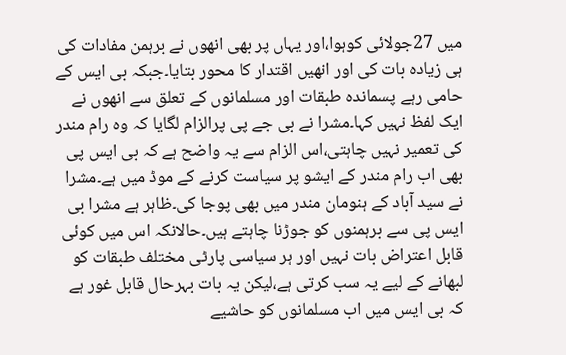میں 27جولائی کوہوا،اور یہاں پر بھی انھوں نے برہمن مفادات کی ہی زیادہ بات کی اور انھیں اقتدار کا محور بتایا۔جبکہ بی ایس کے حامی رہے پسماندہ طبقات اور مسلمانوں کے تعلق سے انھوں نے ایک لفظ نہیں کہا۔مشرا نے بی جے پی پرالزام لگایا کہ وہ رام مندر کی تعمیر نہیں چاہتی،اس الزام سے یہ واضح ہے کہ بی ایس پی بھی اب رام مندر کے ایشو پر سیاست کرنے کے موڈ میں ہے۔مشرا نے سید آباد کے ہنومان مندر میں بھی پوجا کی۔ظاہر ہے مشرا بی ایس پی سے برہمنوں کو جوڑنا چاہتے ہیں۔حالانکہ اس میں کوئی قابل اعتراض بات نہیں اور ہر سیاسی پارٹی مختلف طبقات کو لبھانے کے لیے یہ سب کرتی ہے،لیکن یہ بات بہرحال قابل غور ہے کہ بی ایس میں اب مسلمانوں کو حاشیے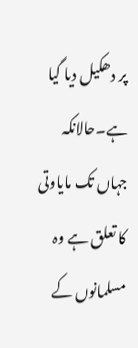پر دھکیل دیا گیا ہے۔حالانکہ جہاں تک مایاوتی کا تعلق ہے وہ مسلمانوں کے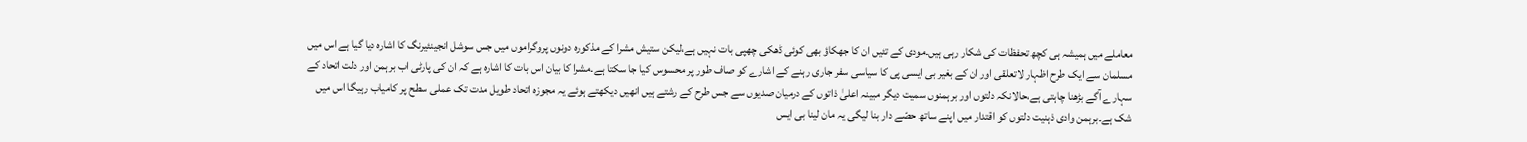معاملے میں ہمیشہ ہی کچھ تحفظات کی شکار رہی ہیں۔مودی کے تئیں ان کا جھکاؤ بھی کوئی ڈھکی چھپی بات نہیں ہے،لیکن ستیش مشرا کے مذکورہ دونوں پروگراموں میں جس سوشل انجینئیرنگ کا اشارہ دیا گیا ہے اس میں مسلمان سے ایک طرح اظہار لاتعلقی اور ان کے بغیر بی ایسی پی کا سیاسی سفر جاری رہنے کے اشارے کو صاف طور پر محسوس کیا جا سکتا ہے۔مشرا کا بیان اس بات کا اشارہ ہے کہ ان کی پارٹی اب برہمن اور دلت اتحاد کے سہارے آگے بڑھنا چاہتی ہے،حالانکہ دلتوں اور برہمنوں سمیت دیگر مبینہ اعلیٰ ذاتوں کے درمیان صدیوں سے جس طرح کے رشتے ہیں انھیں دیکھتے ہوئے یہ مجوزہ اتحاد طویل مدت تک عملی سطح پر کامیاب رہیگا اس میں شک ہے۔برہمن وادی ذہنیت دلتوں کو اقتدار میں اپنے ساتھ حصّے دار بنا لیگی یہ مان لینا بی ایس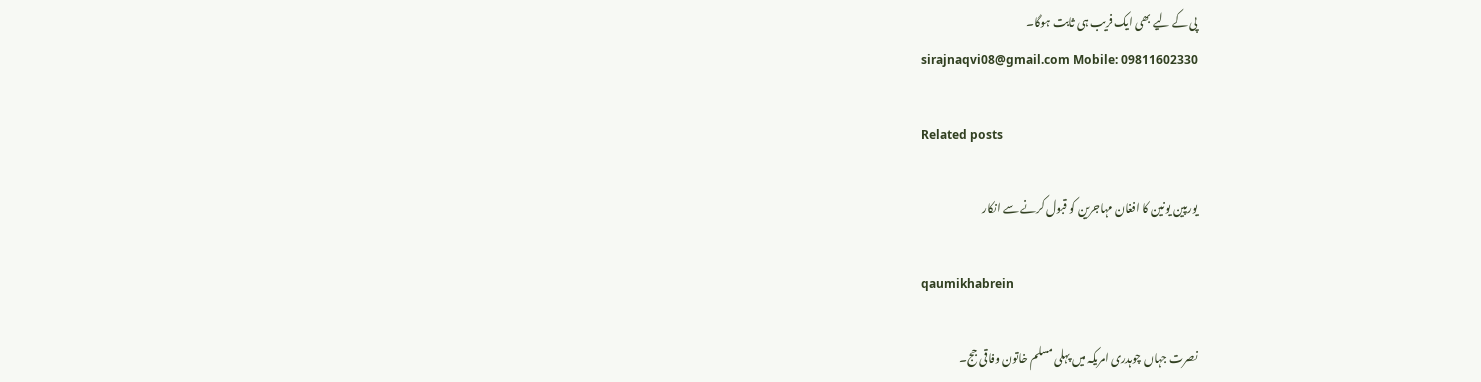پی کے لیے بھی ایک فریب ہی ثابت ہوگا۔
sirajnaqvi08@gmail.com Mobile: 09811602330

Related posts

یورپین یونین کا افغان مہاجرین کو قبول کرنے سے انکار

qaumikhabrein

نصرت جہاں چوہدری امریکہ میں پہلی مسلم خاتون وفاقی جج۔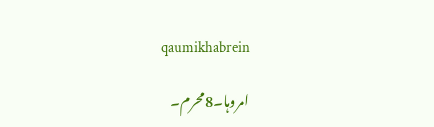qaumikhabrein

امروہا۔8محرم۔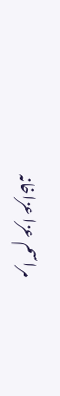مراسم عزا عزاخانہ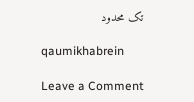تک محدود

qaumikhabrein

Leave a Comment